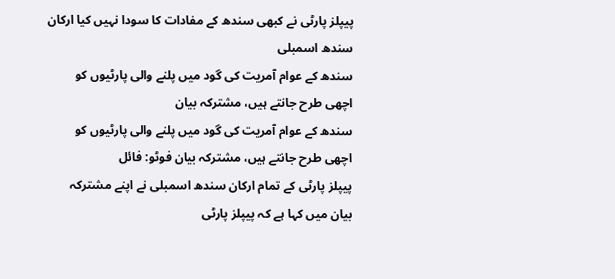پیپلز پارٹی نے کبھی سندھ کے مفادات کا سودا نہیں کیا ارکان سندھ اسمبلی
سندھ کے عوام آمریت کی گود میں پلنے والی پارٹیوں کو اچھی طرح جانتے ہیں، مشترکہ بیان
سندھ کے عوام آمریت کی گود میں پلنے والی پارٹیوں کو اچھی طرح جانتے ہیں، مشترکہ بیان فوٹو: فائل
پیپلز پارٹی کے تمام ارکان سندھ اسمبلی نے اپنے مشترکہ بیان میں کہا ہے کہ پیپلز پارٹی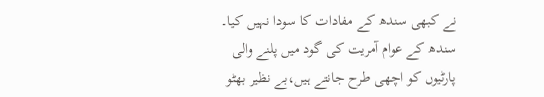نے کبھی سندھ کے مفادات کا سودا نہیں کیا۔
سندھ کے عوام آمریت کی گود میں پلنے والی پارٹیوں کو اچھی طرح جانتے ہیں،بے نظیر بھٹو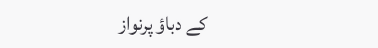کے دباؤ پرنواز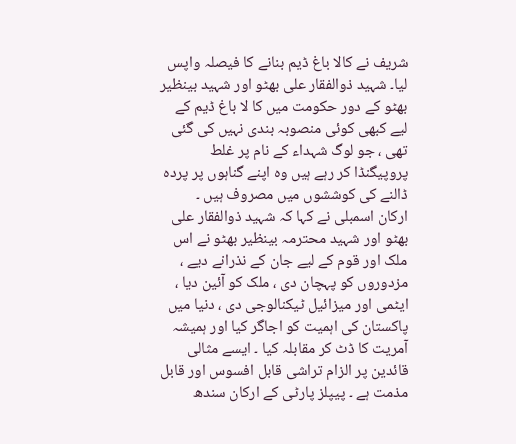شریف نے کالا باغ ڈیم بنانے کا فیصلہ واپس لیا۔ شہید ذوالفقار علی بھٹو اور شہید بینظیر بھٹو کے دور حکومت میں کا لا باغ ڈیم کے لیے کبھی کوئی منصوبہ بندی نہیں کی گئی تھی ، جو لوگ شہداء کے نام پر غلط پروپیگنڈا کر رہے ہیں وہ اپنے گناہوں پر پردہ ڈالنے کی کوششوں میں مصروف ہیں ۔
ارکان اسمبلی نے کہا کہ شہید ذوالفقار علی بھٹو اور شہید محترمہ بینظیر بھٹو نے اس ملک اور قوم کے لیے جان کے نذرانے دیے ، مزدوروں کو پہچان دی ، ملک کو آئین دیا ، ایٹمی اور میزائیل ٹیکنالوجی دی ، دنیا میں پاکستان کی اہمیت کو اجاگر کیا اور ہمیشہ آمریت کا ڈٹ کر مقابلہ کیا ۔ ایسے مثالی قائدین پر الزام تراشی قابل افسوس اور قابل مذمت ہے ۔ پیپلز پارٹی کے ارکان سندھ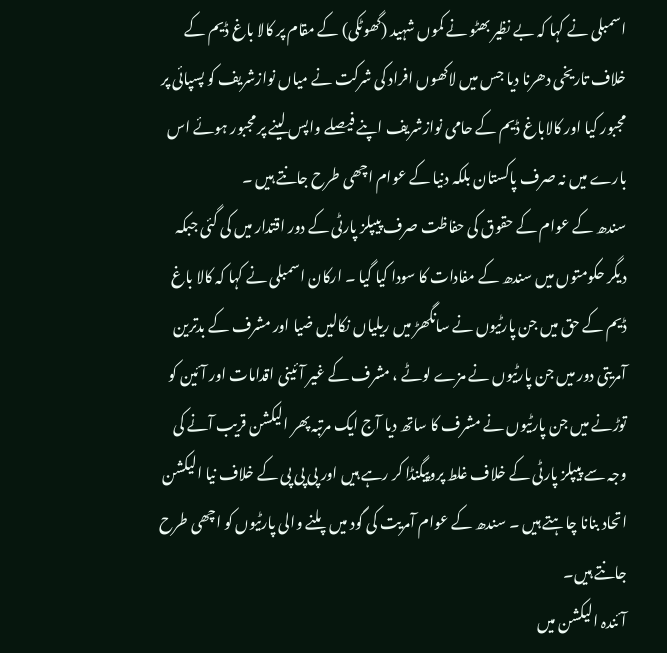اسمبلی نے کہا کہ بے نظیر بھٹو نے کموں شہید (گھوٹکی) کے مقام پر کالا باغ ڈیم کے خلاف تاریخی دھرنا دیا جس میں لاکھوں افراد کی شرکت نے میاں نوازشریف کو پسپائی پر مجبور کیا اور کالاباغ ڈیم کے حامی نوازشریف اپنے فیصلے واپس لینے پر مجبور ہوئے اس بارے میں نہ صرف پاکستان بلکہ دنیا کے عوام اچھی طرح جانتے ہیں ۔
سندھ کے عوام کے حقوق کی حفاظت صرف پیپلز پارٹی کے دور اقتدار میں کی گئی جبکہ دیگر حکومتوں میں سندھ کے مفادات کا سودا کیا گیا ۔ ارکان اسمبلی نے کہا کہ کالا باغ ڈیم کے حق میں جن پارٹیوں نے سانگھڑ میں ریلیاں نکالیں ضیا اور مشرف کے بدترین آمریتی دور میں جن پارٹیوں نے مزے لوٹے ، مشرف کے غیر آئینی اقدامات اور آئین کو توڑنے میں جن پارٹیوں نے مشرف کا ساتھ دیا آج ایک مرتبہ پھر الیکشن قریب آنے کی وجہ سے پیپلز پارٹی کے خلاف غلط پروپیگنڈا کر رہے ہیں اور پی پی پی کے خلاف نیا الیکشن اتحاد بنانا چاہتے ہیں ۔ سندھ کے عوام آمریت کی گود میں پلنے والی پارٹیوں کو اچھی طرح جانتے ہیں۔
آئندہ الیکشن میں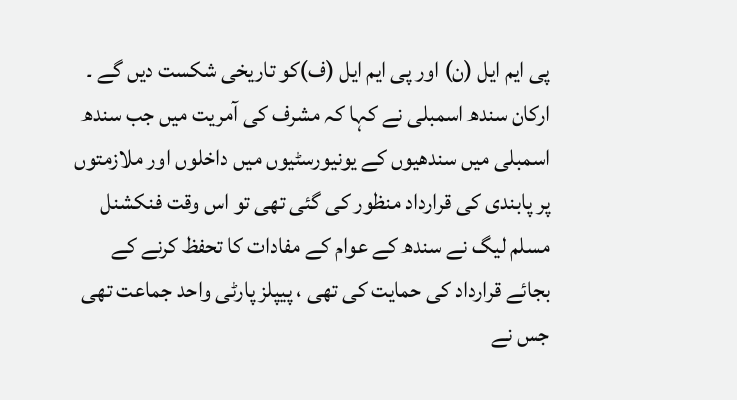پی ایم ایل (ن) اور پی ایم ایل (ف)کو تاریخی شکست دیں گے ۔ ارکان سندھ اسمبلی نے کہا کہ مشرف کی آمریت میں جب سندھ اسمبلی میں سندھیوں کے یونیورسٹیوں میں داخلوں اور ملازمتوں پر پابندی کی قرارداد منظور کی گئی تھی تو اس وقت فنکشنل مسلم لیگ نے سندھ کے عوام کے مفادات کا تحفظ کرنے کے بجائے قرارداد کی حمایت کی تھی ، پیپلز پارٹی واحد جماعت تھی جس نے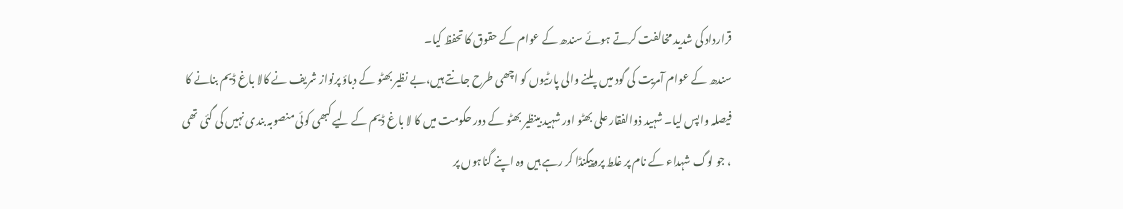قرارداد کی شدید مخالفت کرتے ہوئے سندھ کے عوام کے حقوق کا تحفظ کیا۔
سندھ کے عوام آمریت کی گود میں پلنے والی پارٹیوں کو اچھی طرح جانتے ہیں،بے نظیر بھٹو کے دباؤ پرنواز شریف نے کالا باغ ڈیم بنانے کا فیصلہ واپس لیا۔ شہید ذوالفقار علی بھٹو اور شہید بینظیر بھٹو کے دور حکومت میں کا لا باغ ڈیم کے لیے کبھی کوئی منصوبہ بندی نہیں کی گئی تھی ، جو لوگ شہداء کے نام پر غلط پروپیگنڈا کر رہے ہیں وہ اپنے گناہوں پر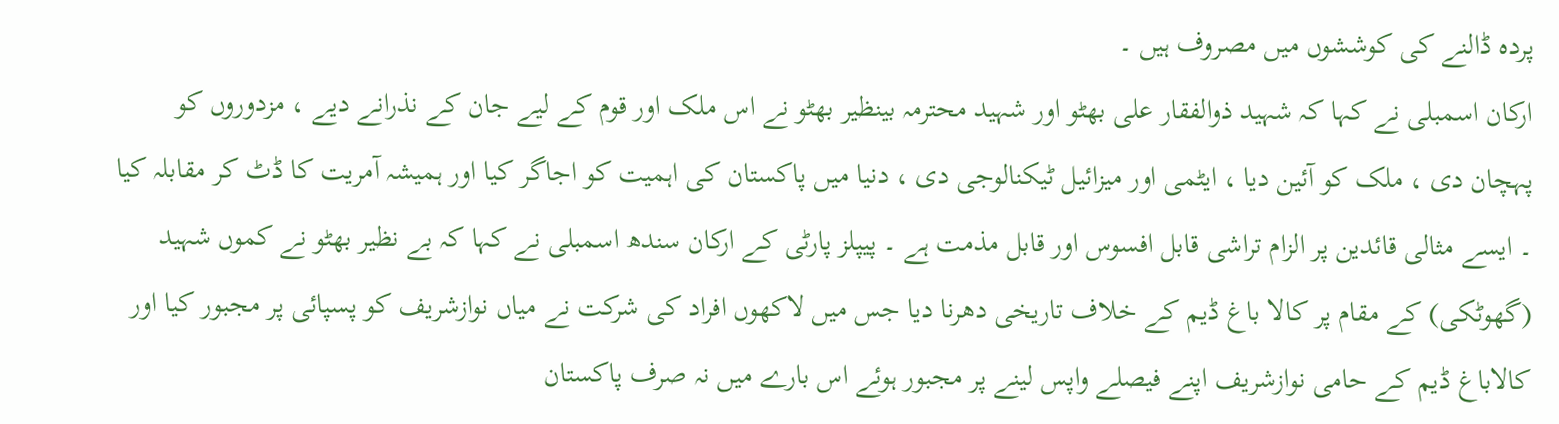پردہ ڈالنے کی کوششوں میں مصروف ہیں ۔
ارکان اسمبلی نے کہا کہ شہید ذوالفقار علی بھٹو اور شہید محترمہ بینظیر بھٹو نے اس ملک اور قوم کے لیے جان کے نذرانے دیے ، مزدوروں کو پہچان دی ، ملک کو آئین دیا ، ایٹمی اور میزائیل ٹیکنالوجی دی ، دنیا میں پاکستان کی اہمیت کو اجاگر کیا اور ہمیشہ آمریت کا ڈٹ کر مقابلہ کیا ۔ ایسے مثالی قائدین پر الزام تراشی قابل افسوس اور قابل مذمت ہے ۔ پیپلز پارٹی کے ارکان سندھ اسمبلی نے کہا کہ بے نظیر بھٹو نے کموں شہید (گھوٹکی) کے مقام پر کالا باغ ڈیم کے خلاف تاریخی دھرنا دیا جس میں لاکھوں افراد کی شرکت نے میاں نوازشریف کو پسپائی پر مجبور کیا اور کالاباغ ڈیم کے حامی نوازشریف اپنے فیصلے واپس لینے پر مجبور ہوئے اس بارے میں نہ صرف پاکستان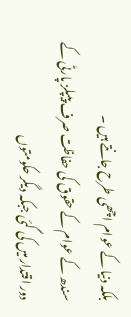بلکہ دنیا کے عوام اچھی طرح جانتے ہیں ۔
سندھ کے عوام کے حقوق کی حفاظت صرف پیپلز پارٹی کے دور اقتدار میں کی گئی جبکہ دیگر حکومتوں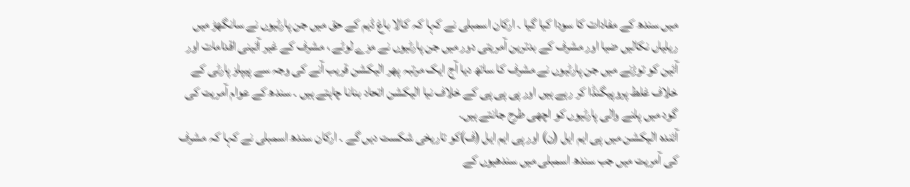میں سندھ کے مفادات کا سودا کیا گیا ۔ ارکان اسمبلی نے کہا کہ کالا باغ ڈیم کے حق میں جن پارٹیوں نے سانگھڑ میں ریلیاں نکالیں ضیا اور مشرف کے بدترین آمریتی دور میں جن پارٹیوں نے مزے لوٹے ، مشرف کے غیر آئینی اقدامات اور آئین کو توڑنے میں جن پارٹیوں نے مشرف کا ساتھ دیا آج ایک مرتبہ پھر الیکشن قریب آنے کی وجہ سے پیپلز پارٹی کے خلاف غلط پروپیگنڈا کر رہے ہیں اور پی پی پی کے خلاف نیا الیکشن اتحاد بنانا چاہتے ہیں ۔ سندھ کے عوام آمریت کی گود میں پلنے والی پارٹیوں کو اچھی طرح جانتے ہیں۔
آئندہ الیکشن میں پی ایم ایل (ن) اور پی ایم ایل (ف)کو تاریخی شکست دیں گے ۔ ارکان سندھ اسمبلی نے کہا کہ مشرف کی آمریت میں جب سندھ اسمبلی میں سندھیوں کے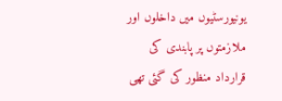یونیورسٹیوں میں داخلوں اور ملازمتوں پر پابندی کی قرارداد منظور کی گئی تھی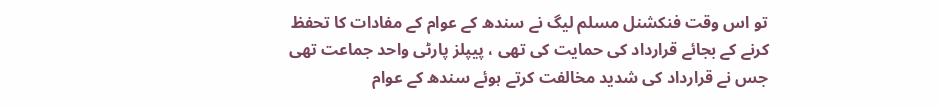تو اس وقت فنکشنل مسلم لیگ نے سندھ کے عوام کے مفادات کا تحفظ کرنے کے بجائے قرارداد کی حمایت کی تھی ، پیپلز پارٹی واحد جماعت تھی جس نے قرارداد کی شدید مخالفت کرتے ہوئے سندھ کے عوام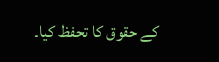کے حقوق کا تحفظ کیا۔